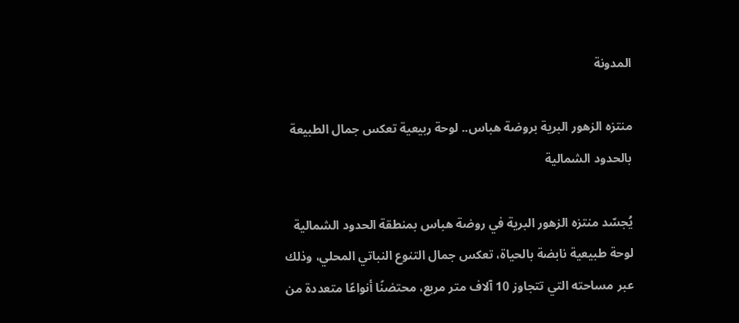المدونة

منتزه الزهور البرية بروضة هباس.. لوحة ربيعية تعكس جمال الطبيعة بالحدود الشمالية

يُجسّد منتزه الزهور البرية في روضة هباس بمنطقة الحدود الشمالية لوحة طبيعية نابضة بالحياة، تعكس جمال التنوع النباتي المحلي، وذلك عبر مساحته التي تتجاوز 10 آلاف متر مربع، محتضنًا أنواعًا متعددة من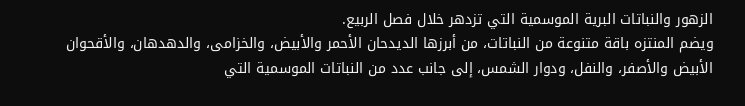الزهور والنباتات البرية الموسمية التي تزدهر خلال فصل الربيع.
ويضم المنتزه باقة متنوعة من النباتات، من أبرزها الديدحان الأحمر والأبيض، والخزامى، والدهدهان، والأقحوان الأبيض والأصفر، والنفل، ودوار الشمس، إلى جانب عدد من النباتات الموسمية التي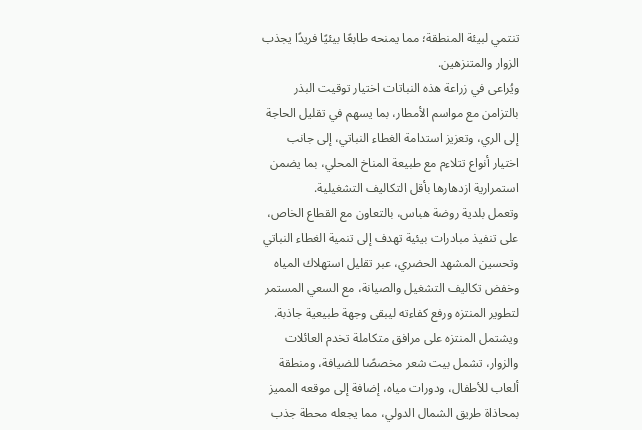تنتمي لبيئة المنطقة؛ مما يمنحه طابعًا بيئيًا فريدًا يجذب الزوار والمتنزهين.
ويُراعى في زراعة هذه النباتات اختيار توقيت البذر بالتزامن مع مواسم الأمطار، بما يسهم في تقليل الحاجة إلى الري، وتعزيز استدامة الغطاء النباتي، إلى جانب اختيار أنواع تتلاءم مع طبيعة المناخ المحلي، بما يضمن استمرارية ازدهارها بأقل التكاليف التشغيلية.
وتعمل بلدية روضة هباس، بالتعاون مع القطاع الخاص، على تنفيذ مبادرات بيئية تهدف إلى تنمية الغطاء النباتي وتحسين المشهد الحضري، عبر تقليل استهلاك المياه وخفض تكاليف التشغيل والصيانة، مع السعي المستمر لتطوير المنتزه ورفع كفاءته ليبقى وجهة طبيعية جاذبة.
ويشتمل المنتزه على مرافق متكاملة تخدم العائلات والزوار، تشمل بيت شعر مخصصًا للضيافة، ومنطقة ألعاب للأطفال، ودورات مياه، إضافة إلى موقعه المميز بمحاذاة طريق الشمال الدولي، مما يجعله محطة جذب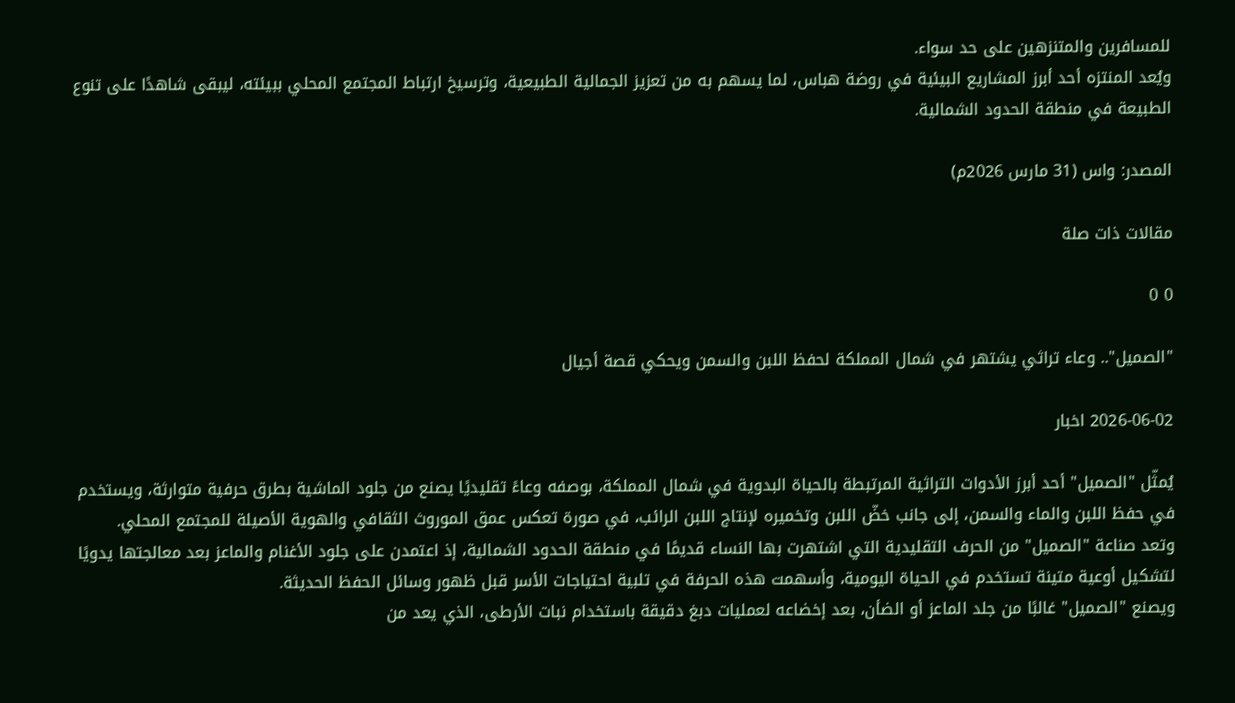للمسافرين والمتنزهين على حد سواء.
ويُعد المنتزه أحد أبرز المشاريع البيئية في روضة هباس، لما يسهم به من تعزيز الجمالية الطبيعية، وترسيخ ارتباط المجتمع المحلي ببيئته، ليبقى شاهدًا على تنوع الطبيعة في منطقة الحدود الشمالية.

المصدر: واس (31 مارس 2026م)

مقالات ذات صلة

0 0

"الصميل".. وعاء تراثي يشتهر في شمال المملكة لحفظ اللبن والسمن ويحكي قصة أجيال

2026-06-02 اخبار

يُمثّل "الصميل" أحد أبرز الأدوات التراثية المرتبطة بالحياة البدوية في شمال المملكة، بوصفه وعاءً تقليديًا يصنع من جلود الماشية بطرق حرفية متوارثة، ويستخدم في حفظ اللبن والماء والسمن، إلى جانب خضّ اللبن وتخميره لإنتاج اللبن الرائب، في صورة تعكس عمق الموروث الثقافي والهوية الأصيلة للمجتمع المحلي.
وتعد صناعة "الصميل" من الحرف التقليدية التي اشتهرت بها النساء قديمًا في منطقة الحدود الشمالية، إذ اعتمدن على جلود الأغنام والماعز بعد معالجتها يدويًا لتشكيل أوعية متينة تستخدم في الحياة اليومية، وأسهمت هذه الحرفة في تلبية احتياجات الأسر قبل ظهور وسائل الحفظ الحديثة.
ويصنع "الصميل" غالبًا من جلد الماعز أو الضأن، بعد إخضاعه لعمليات دبغ دقيقة باستخدام نبات الأرطى، الذي يعد من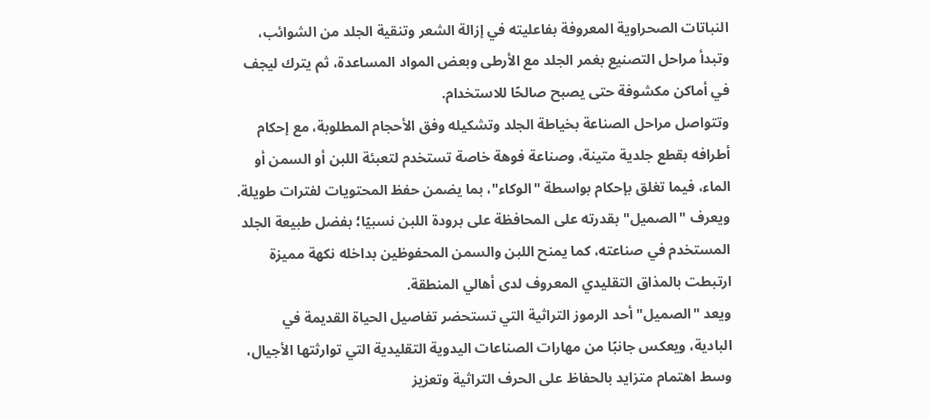النباتات الصحراوية المعروفة بفاعليته في إزالة الشعر وتنقية الجلد من الشوائب، وتبدأ مراحل التصنيع بغمر الجلد مع الأرطى وبعض المواد المساعدة، ثم يترك ليجف في أماكن مكشوفة حتى يصبح صالحًا للاستخدام.
وتتواصل مراحل الصناعة بخياطة الجلد وتشكيله وفق الأحجام المطلوبة، مع إحكام أطرافه بقطع جلدية متينة، وصناعة فوهة خاصة تستخدم لتعبئة اللبن أو السمن أو الماء، فيما تغلق بإحكام بواسطة "الوكاء"، بما يضمن حفظ المحتويات لفترات طويلة.
ويعرف "الصميل" بقدرته على المحافظة على برودة اللبن نسبيًا؛ بفضل طبيعة الجلد المستخدم في صناعته، كما يمنح اللبن والسمن المحفوظين بداخله نكهة مميزة ارتبطت بالمذاق التقليدي المعروف لدى أهالي المنطقة.
ويعد "الصميل" أحد الرموز التراثية التي تستحضر تفاصيل الحياة القديمة في البادية، ويعكس جانبًا من مهارات الصناعات اليدوية التقليدية التي توارثتها الأجيال، وسط اهتمام متزايد بالحفاظ على الحرف التراثية وتعزيز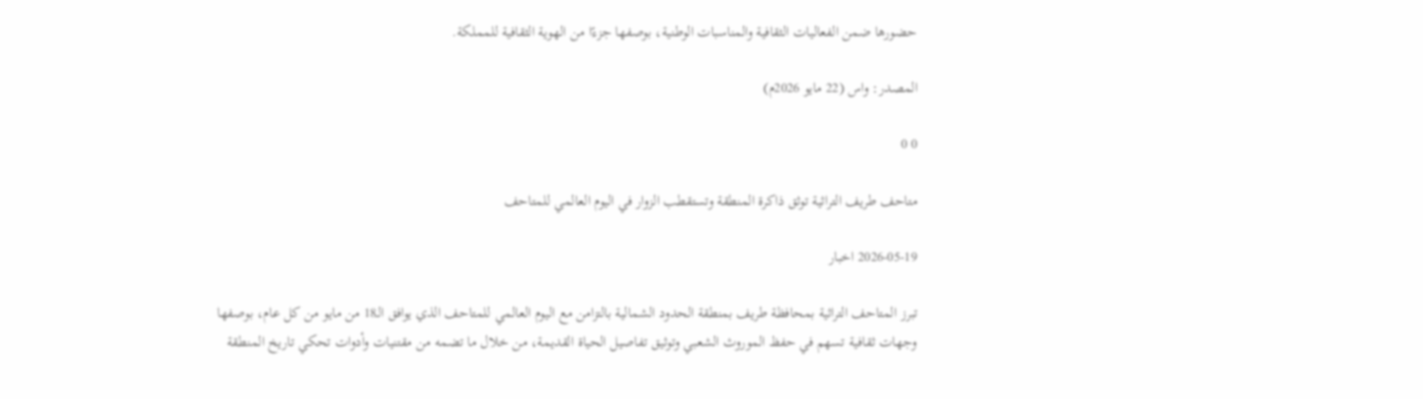حضورها ضمن الفعاليات الثقافية والمناسبات الوطنية، بوصفها جزءًا من الهوية الثقافية للمملكة.

المصدر: واس (22 مايو 2026م)

0 0

متاحف طريف التراثية توثق ذاكرة المنطقة وتستقطب الزوار في اليوم العالمي للمتاحف

2026-05-19 اخبار

تبرز المتاحف التراثية بمحافظة طريف بمنطقة الحدود الشمالية بالتزامن مع اليوم العالمي للمتاحف الذي يوافق الـ18 من مايو من كل عام، بوصفها وجهات ثقافية تسهم في حفظ الموروث الشعبي وتوثيق تفاصيل الحياة القديمة، من خلال ما تضمه من مقتنيات وأدوات تحكي تاريخ المنطقة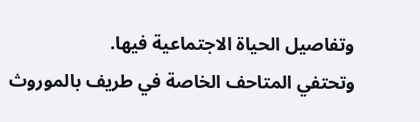وتفاصيل الحياة الاجتماعية فيها.
وتحتفي المتاحف الخاصة في طريف بالموروث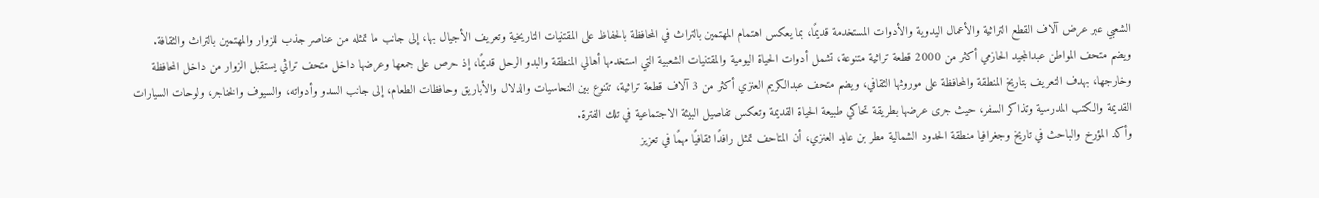الشعبي عبر عرض آلاف القطع التراثية والأعمال اليدوية والأدوات المستخدمة قديمًا، بما يعكس اهتمام المهتمين بالتراث في المحافظة بالحفاظ على المقتنيات التاريخية وتعريف الأجيال بها، إلى جانب ما تمثله من عناصر جذب للزوار والمهتمين بالتراث والثقافة.
ويضم متحف المواطن عبدالمجيد الحازمي أكثر من 2000 قطعة تراثية متنوعة، تشمل أدوات الحياة اليومية والمقتنيات الشعبية التي استخدمها أهالي المنطقة والبدو الرحل قديمًا، إذ حرص على جمعها وعرضها داخل متحف تراثي يستقبل الزوار من داخل المحافظة وخارجها، بهدف التعريف بتاريخ المنطقة والمحافظة على موروثها الثقافي، ويضم متحف عبدالكريم العنزي أكثر من 3 آلاف قطعة تراثية، تتنوع بين النحاسيات والدلال والأباريق وحافظات الطعام، إلى جانب السدو وأدواته، والسيوف والخناجر، ولوحات السيارات القديمة والكتب المدرسية وتذاكر السفر، حيث جرى عرضها بطريقة تحاكي طبيعة الحياة القديمة وتعكس تفاصيل البيئة الاجتماعية في تلك الفترة.
وأكد المؤرخ والباحث في تاريخ وجغرافيا منطقة الحدود الشمالية مطر بن عايد العنزي، أن المتاحف تمثل رافدًا ثقافيًا مهمًا في تعزيز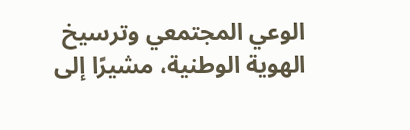الوعي المجتمعي وترسيخ الهوية الوطنية، مشيرًا إلى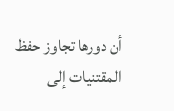أن دورها تجاوز حفظ المقتنيات إلى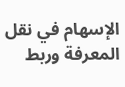الإسهام في نقل المعرفة وربط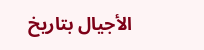الأجيال بتاريخ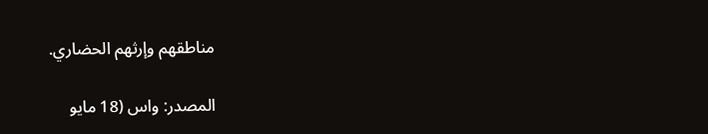مناطقهم وإرثهم الحضاري.

المصدر: واس (18 مايو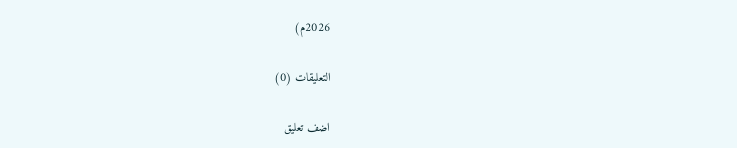2026م)

التعليقات (0)

اضف تعليق